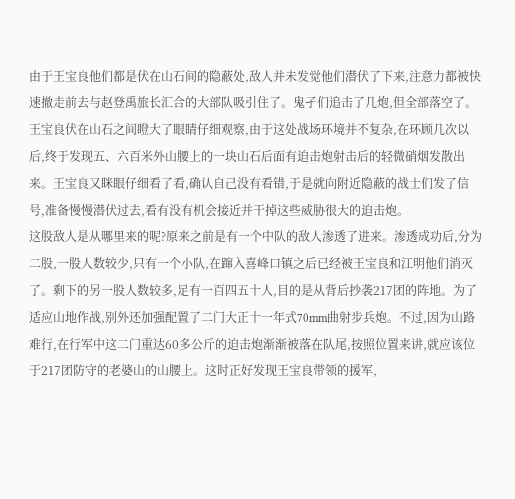由于王宝良他们都是伏在山石间的隐蔽处,敌人并未发觉他们潜伏了下来,注意力都被快速撤走前去与赵登禹旅长汇合的大部队吸引住了。鬼孑们追击了几炮,但全部落空了。
王宝良伏在山石之间瞪大了眼睛仔细观察,由于这处战场环境并不复杂,在环顾几次以后,终于发现五、六百米外山腰上的一块山石后面有迫击炮射击后的轻微硝烟发散出来。王宝良又眯眼仔细看了看,确认自己没有看错,于是就向附近隐蔽的战士们发了信号,准备慢慢潜伏过去,看有没有机会接近并干掉这些威胁很大的迫击炮。
这股敌人是从哪里来的呢?原来之前是有一个中队的敌人渗透了进来。渗透成功后,分为二股,一股人数较少,只有一个小队,在蹿入喜峰口镇之后已经被王宝良和江明他们消灭了。剩下的另一股人数较多,足有一百四五十人,目的是从背后抄袭217团的阵地。为了适应山地作战,别外还加强配置了二门大正十一年式70mm曲射步兵炮。不过,因为山路难行,在行军中这二门重达60多公斤的迫击炮渐渐被落在队尾,按照位置来讲,就应该位于217团防守的老婆山的山腰上。这时正好发现王宝良带领的援军,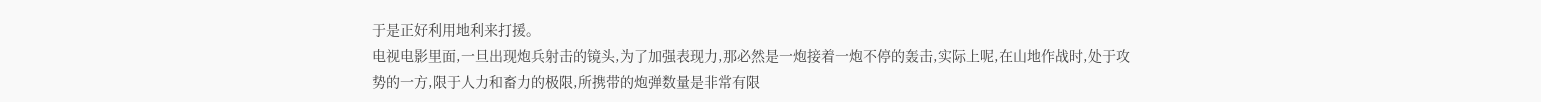于是正好利用地利来打援。
电视电影里面,一旦出现炮兵射击的镜头,为了加强表现力,那必然是一炮接着一炮不停的轰击,实际上呢,在山地作战时,处于攻势的一方,限于人力和畜力的极限,所携带的炮弹数量是非常有限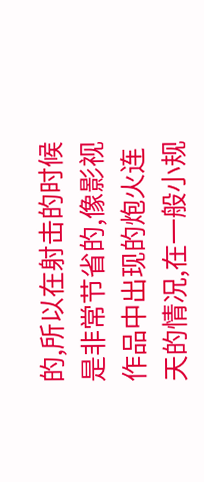的,所以在射击的时候是非常节省的,像影视作品中出现的炮火连天的情况,在一般小规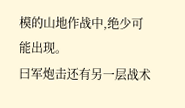模的山地作战中,绝少可能出现。
曰军炮击还有另一层战术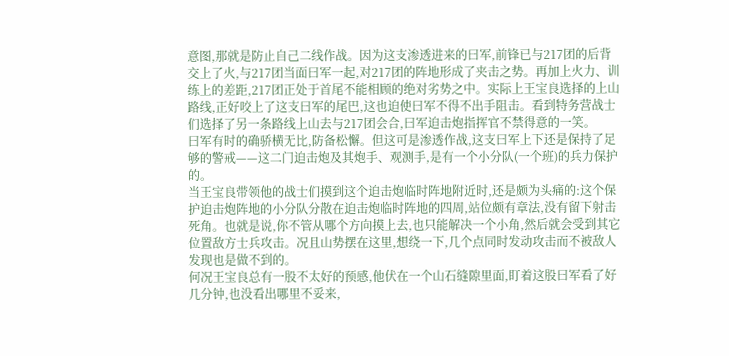意图,那就是防止自己二线作战。因为这支渗透进来的曰军,前锋已与217团的后背交上了火,与217团当面曰军一起,对217团的阵地形成了夹击之势。再加上火力、训练上的差距,217团正处于首尾不能相顾的绝对劣势之中。实际上王宝良选择的上山路线,正好咬上了这支曰军的尾巴,这也迫使曰军不得不出手阻击。看到特务营战士们选择了另一条路线上山去与217团会合,曰军迫击炮指挥官不禁得意的一笑。
曰军有时的确骄横无比,防备松懈。但这可是渗透作战,这支曰军上下还是保持了足够的警戒——这二门迫击炮及其炮手、观测手,是有一个小分队(一个班)的兵力保护的。
当王宝良带领他的战士们摸到这个迫击炮临时阵地附近时,还是颇为头痛的:这个保护迫击炮阵地的小分队分散在迫击炮临时阵地的四周,站位颇有章法,没有留下射击死角。也就是说,你不管从哪个方向摸上去,也只能解决一个小角,然后就会受到其它位置敌方士兵攻击。况且山势摆在这里,想绕一下,几个点同时发动攻击而不被敌人发现也是做不到的。
何况王宝良总有一股不太好的预感,他伏在一个山石缝隙里面,盯着这股曰军看了好几分钟,也没看出哪里不妥来,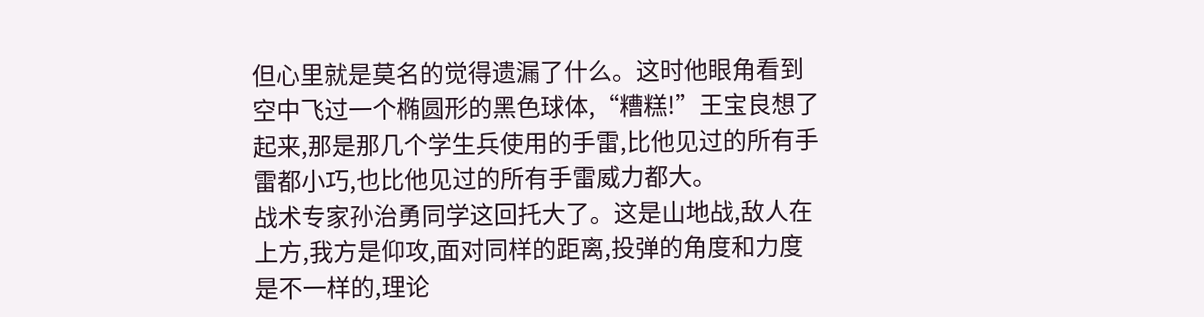但心里就是莫名的觉得遗漏了什么。这时他眼角看到空中飞过一个椭圆形的黑色球体,“糟糕!”王宝良想了起来,那是那几个学生兵使用的手雷,比他见过的所有手雷都小巧,也比他见过的所有手雷威力都大。
战术专家孙治勇同学这回托大了。这是山地战,敌人在上方,我方是仰攻,面对同样的距离,投弹的角度和力度是不一样的,理论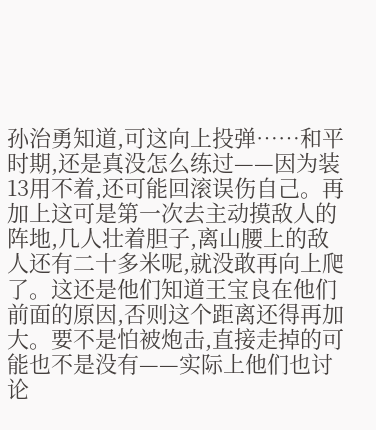孙治勇知道,可这向上投弹……和平时期,还是真没怎么练过——因为装13用不着,还可能回滚误伤自己。再加上这可是第一次去主动摸敌人的阵地,几人壮着胆子,离山腰上的敌人还有二十多米呢,就没敢再向上爬了。这还是他们知道王宝良在他们前面的原因,否则这个距离还得再加大。要不是怕被炮击,直接走掉的可能也不是没有——实际上他们也讨论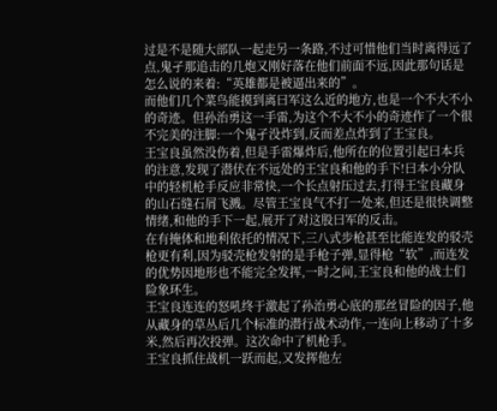过是不是随大部队一起走另一条路,不过可惜他们当时离得远了点,鬼孑那追击的几炮又刚好落在他们前面不远,因此那句话是怎么说的来着:“英雄都是被逼出来的”。
而他们几个菜鸟能摸到离曰军这么近的地方,也是一个不大不小的奇迹。但孙治勇这一手雷,为这个不大不小的奇迹作了一个很不完美的注脚:一个鬼孑没炸到,反而差点炸到了王宝良。
王宝良虽然没伤着,但是手雷爆炸后,他所在的位置引起曰本兵的注意,发现了潜伏在不远处的王宝良和他的手下!曰本小分队中的轻机枪手反应非常快,一个长点射压过去,打得王宝良藏身的山石缝石屑飞溅。尽管王宝良气不打一处来,但还是很快调整情绪,和他的手下一起,展开了对这股曰军的反击。
在有掩体和地利依托的情况下,三八式步枪甚至比能连发的驳壳枪更有利,因为驳壳枪发射的是手枪子弹,显得枪“软”,而连发的优势因地形也不能完全发挥,一时之间,王宝良和他的战士们险象环生。
王宝良连连的怒吼终于激起了孙治勇心底的那丝冒险的因子,他从藏身的草丛后几个标准的潜行战术动作,一连向上移动了十多米,然后再次投弹。这次命中了机枪手。
王宝良抓住战机一跃而起,又发挥他左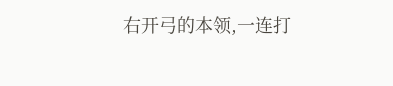右开弓的本领,一连打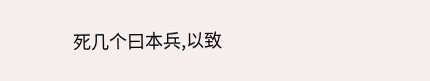死几个曰本兵,以致